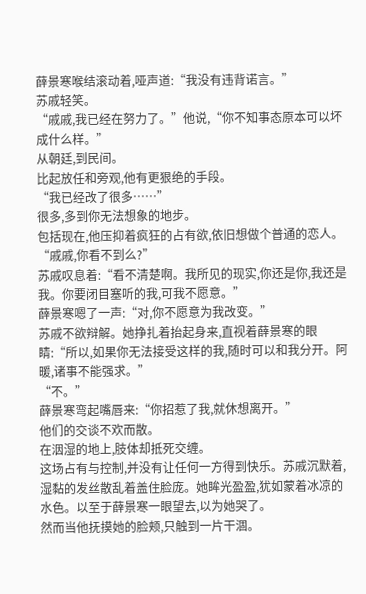薛景寒喉结滚动着,哑声道:“我没有违背诺言。”
苏戚轻笑。
“戚戚,我已经在努力了。”他说,“你不知事态原本可以坏成什么样。”
从朝廷,到民间。
比起放任和旁观,他有更狠绝的手段。
“我已经改了很多……”
很多,多到你无法想象的地步。
包括现在,他压抑着疯狂的占有欲,依旧想做个普通的恋人。
“戚戚,你看不到么?”
苏戚叹息着:“看不清楚啊。我所见的现实,你还是你,我还是我。你要闭目塞听的我,可我不愿意。”
薛景寒嗯了一声:“对,你不愿意为我改变。”
苏戚不欲辩解。她挣扎着抬起身来,直视着薛景寒的眼睛:“所以,如果你无法接受这样的我,随时可以和我分开。阿暖,诸事不能强求。”
“不。”
薛景寒弯起嘴唇来:“你招惹了我,就休想离开。”
他们的交谈不欢而散。
在洇湿的地上,肢体却抵死交缠。
这场占有与控制,并没有让任何一方得到快乐。苏戚沉默着,湿黏的发丝散乱着盖住脸庞。她眸光盈盈,犹如蒙着冰凉的水色。以至于薛景寒一眼望去,以为她哭了。
然而当他抚摸她的脸颊,只触到一片干涸。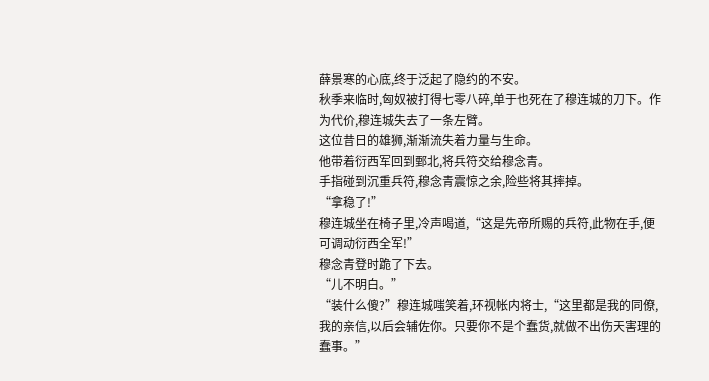薛景寒的心底,终于泛起了隐约的不安。
秋季来临时,匈奴被打得七零八碎,单于也死在了穆连城的刀下。作为代价,穆连城失去了一条左臂。
这位昔日的雄狮,渐渐流失着力量与生命。
他带着衍西军回到鄄北,将兵符交给穆念青。
手指碰到沉重兵符,穆念青震惊之余,险些将其摔掉。
“拿稳了!”
穆连城坐在椅子里,冷声喝道,“这是先帝所赐的兵符,此物在手,便可调动衍西全军!”
穆念青登时跪了下去。
“儿不明白。”
“装什么傻?”穆连城嗤笑着,环视帐内将士,“这里都是我的同僚,我的亲信,以后会辅佐你。只要你不是个蠢货,就做不出伤天害理的蠢事。”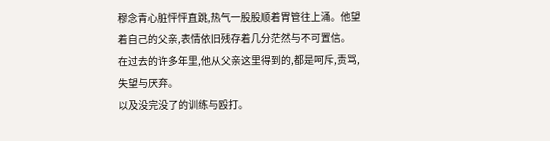穆念青心脏怦怦直跳,热气一股股顺着胃管往上涌。他望着自己的父亲,表情依旧残存着几分茫然与不可置信。
在过去的许多年里,他从父亲这里得到的,都是呵斥,责骂,失望与厌弃。
以及没完没了的训练与殴打。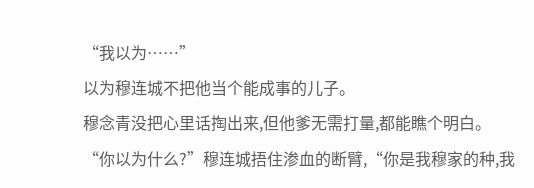“我以为……”
以为穆连城不把他当个能成事的儿子。
穆念青没把心里话掏出来,但他爹无需打量,都能瞧个明白。
“你以为什么?”穆连城捂住渗血的断臂,“你是我穆家的种,我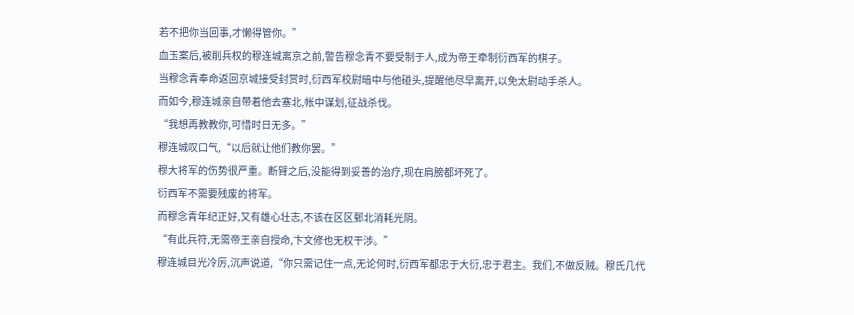若不把你当回事,才懒得管你。”
血玉案后,被削兵权的穆连城离京之前,警告穆念青不要受制于人,成为帝王牵制衍西军的棋子。
当穆念青奉命返回京城接受封赏时,衍西军校尉暗中与他碰头,提醒他尽早离开,以免太尉动手杀人。
而如今,穆连城亲自带着他去塞北,帐中谋划,征战杀伐。
“我想再教教你,可惜时日无多。”
穆连城叹口气,“以后就让他们教你罢。”
穆大将军的伤势很严重。断臂之后,没能得到妥善的治疗,现在肩膀都坏死了。
衍西军不需要残废的将军。
而穆念青年纪正好,又有雄心壮志,不该在区区鄄北消耗光阴。
“有此兵符,无需帝王亲自授命,卞文修也无权干涉。”
穆连城目光冷厉,沉声说道,“你只需记住一点,无论何时,衍西军都忠于大衍,忠于君主。我们,不做反贼。穆氏几代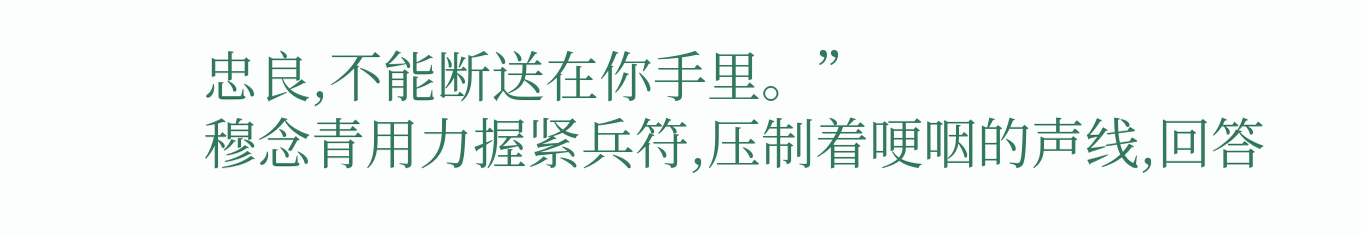忠良,不能断送在你手里。”
穆念青用力握紧兵符,压制着哽咽的声线,回答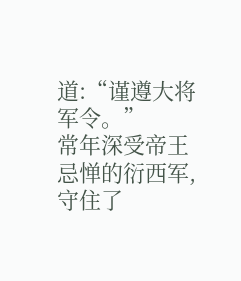道:“谨遵大将军令。”
常年深受帝王忌惮的衍西军,守住了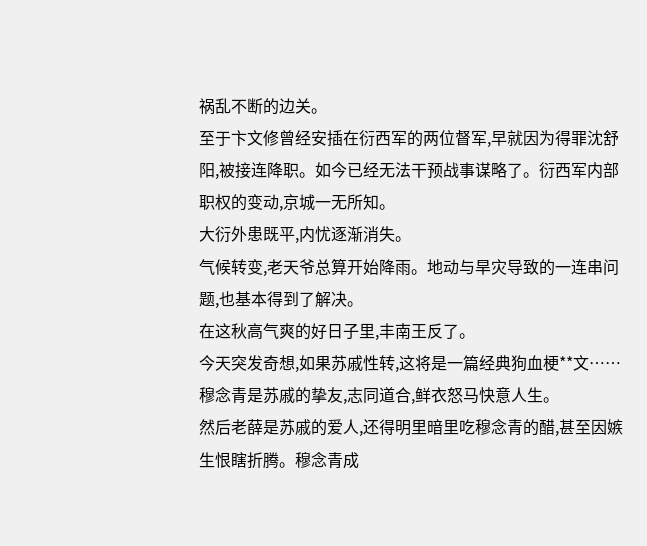祸乱不断的边关。
至于卞文修曾经安插在衍西军的两位督军,早就因为得罪沈舒阳,被接连降职。如今已经无法干预战事谋略了。衍西军内部职权的变动,京城一无所知。
大衍外患既平,内忧逐渐消失。
气候转变,老天爷总算开始降雨。地动与旱灾导致的一连串问题,也基本得到了解决。
在这秋高气爽的好日子里,丰南王反了。
今天突发奇想,如果苏戚性转,这将是一篇经典狗血梗**文……
穆念青是苏戚的挚友,志同道合,鲜衣怒马快意人生。
然后老薛是苏戚的爱人,还得明里暗里吃穆念青的醋,甚至因嫉生恨瞎折腾。穆念青成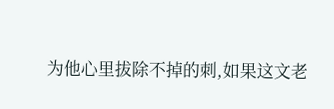为他心里拔除不掉的刺,如果这文老